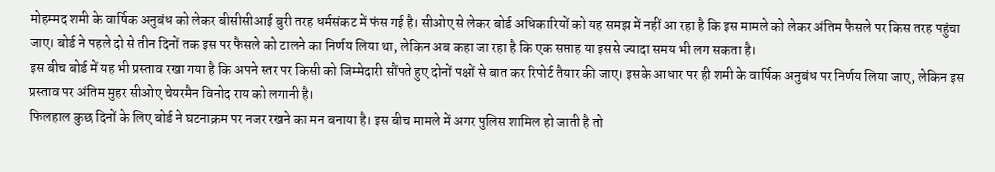मोहम्मद शमी के वार्षिक अनुबंध को लेकर बीसीसीआई बुरी तरह धर्मसंकट में फंस गई है। सीओए से लेकर बोर्ड अधिकारियों को यह समझ में नहीं आ रहा है कि इस मामले को लेकर अंतिम फैसले पर किस तरह पहुंचा जाए। बोर्ड ने पहले दो से तीन दिनों तक इस पर फैसले को टालने का निर्णय लिया था, लेकिन अब कहा जा रहा है कि एक सप्ताह या इससे ज्यादा समय भी लग सकता है।
इस बीच बोर्ड में यह भी प्रस्ताव रखा गया है कि अपने स्तर पर किसी को जिम्मेदारी सौंपते हुए दोनों पक्षों से बात कर रिपोर्ट तैयार की जाए। इसके आधार पर ही शमी के वार्षिक अनुबंध पर निर्णय लिया जाए, लेकिन इस प्रस्ताव पर अंतिम मुहर सीओए चेयरमैन विनोद राय को लगानी है।
फिलहाल कुछ दिनों के लिए बोर्ड ने घटनाक्रम पर नजर रखने का मन बनाया है। इस बीच मामले में अगर पुलिस शामिल हो जाती है तो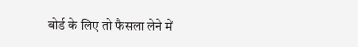बोर्ड के लिए तो फैसला लेने में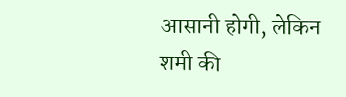आसानी होगी, लेकिन
शमी की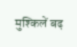मुश्किलें बढ़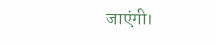जाएंगी।